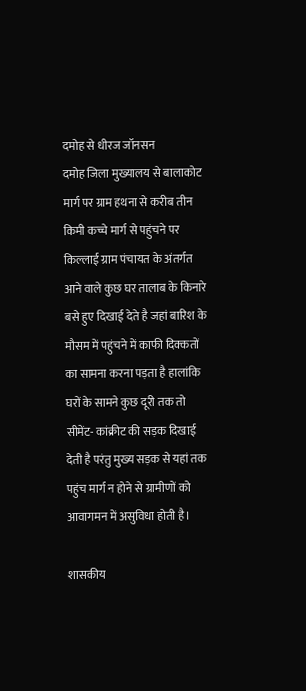दमोह से धीरज जॉनसन
दमोह जिला मुख्यालय से बालाकोट मार्ग पर ग्राम हथना से करीब तीन किमी कच्चे मार्ग से पहुंचने पर किल्लाई ग्राम पंचायत के अंतर्गत आने वाले कुछ घर तालाब के किनारे बसे हुए दिखाई देते है जहां बारिश के मौसम में पहुंचने में काफी दिक्कतों का सामना करना पड़ता है हालांकि घरों के सामने कुछ दूरी तक तो सीमेंट- कांक्रीट की सड़क दिखाई देती है परंतु मुख्य सड़क से यहां तक पहुंच मार्ग न होने से ग्रामीणों को आवागमन में असुविधा होती है।

शासकीय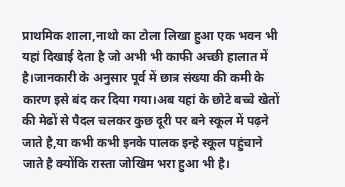प्राथमिक शाला,नाथो का टोला लिखा हुआ एक भवन भी यहां दिखाई देता है जो अभी भी काफी अच्छी हालात में है।जानकारी के अनुसार पूर्व में छात्र संख्या की कमी के कारण इसे बंद कर दिया गया।अब यहां के छोटे बच्चे खेतों की मेढों से पैदल चलकर कुछ दूरी पर बने स्कूल में पढ़ने जाते है,या कभी कभी इनके पालक इन्हे स्कूल पहुंचाने जाते है क्योंकि रास्ता जोखिम भरा हुआ भी है।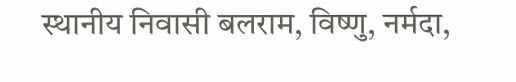स्थानीय निवासी बलराम, विष्णु, नर्मदा,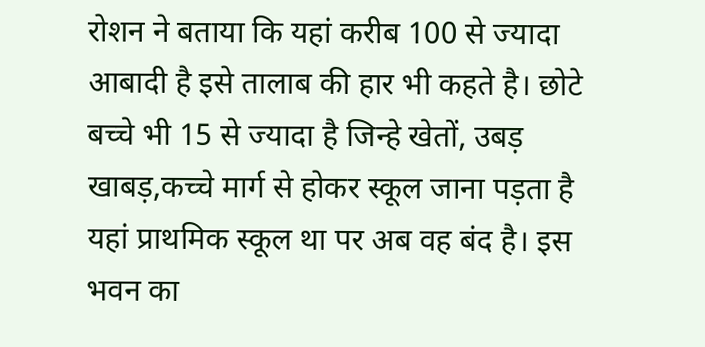रोशन ने बताया कि यहां करीब 100 से ज्यादा आबादी है इसे तालाब की हार भी कहते है। छोटे बच्चे भी 15 से ज्यादा है जिन्हे खेतों, उबड़ खाबड़,कच्चे मार्ग से होकर स्कूल जाना पड़ता है यहां प्राथमिक स्कूल था पर अब वह बंद है। इस भवन का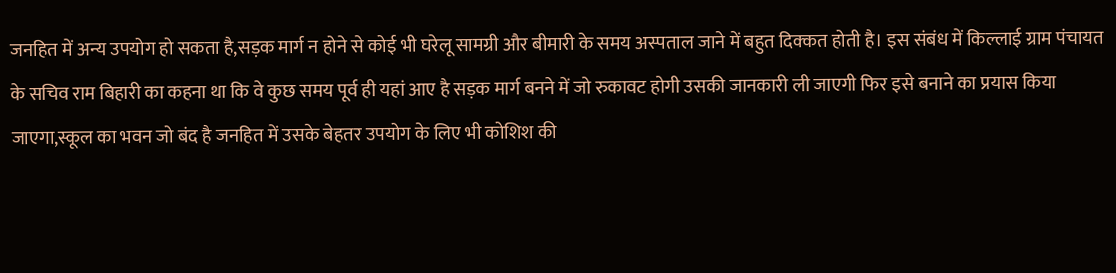जनहित में अन्य उपयोग हो सकता है,सड़क मार्ग न होने से कोई भी घरेलू सामग्री और बीमारी के समय अस्पताल जाने में बहुत दिक्कत होती है। इस संबंध में किल्लाई ग्राम पंचायत के सचिव राम बिहारी का कहना था कि वे कुछ समय पूर्व ही यहां आए है सड़क मार्ग बनने में जो रुकावट होगी उसकी जानकारी ली जाएगी फिर इसे बनाने का प्रयास किया जाएगा,स्कूल का भवन जो बंद है जनहित में उसके बेहतर उपयोग के लिए भी कोशिश की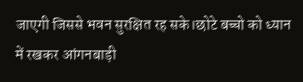जाएगी जिससे भवन सुरक्षित रह सके।छोटे बच्चो को ध्यान में रखकर आंगनबाड़ी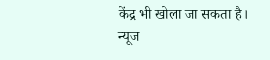केंद्र भी खोला जा सकता है।
न्यूज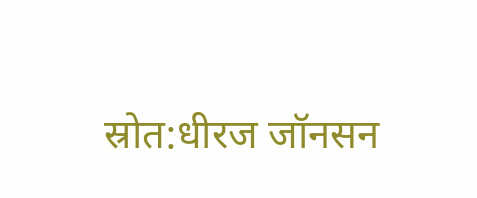स्रोत:धीरज जॉनसन